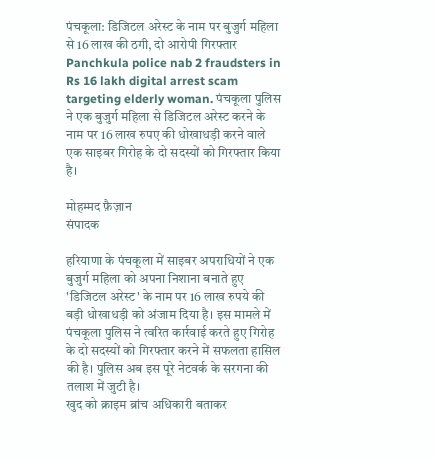पंचकूला: डिजिटल अरेस्ट के नाम पर बुजुर्ग महिला से 16 लाख की ठगी, दो आरोपी गिरफ्तार
Panchkula police nab 2 fraudsters in Rs 16 lakh digital arrest scam targeting elderly woman. पंचकूला पुलिस ने एक बुजुर्ग महिला से डिजिटल अरेस्ट करने के नाम पर 16 लाख रुपए की धोखाधड़ी करने वाले एक साइबर गिरोह के दो सदस्यों को गिरफ्तार किया है।

मोहम्मद फ़ैज़ान
संपादक

हरियाणा के पंचकूला में साइबर अपराधियों ने एक बुजुर्ग महिला को अपना निशाना बनाते हुए 'डिजिटल अरेस्ट' के नाम पर 16 लाख रुपये की बड़ी धोखाधड़ी को अंजाम दिया है। इस मामले में पंचकूला पुलिस ने त्वरित कार्रवाई करते हुए गिरोह के दो सदस्यों को गिरफ्तार करने में सफलता हासिल की है। पुलिस अब इस पूरे नेटवर्क के सरगना की तलाश में जुटी है।
खुद को क्राइम ब्रांच अधिकारी बताकर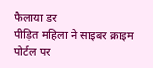फैलाया डर
पीड़ित महिला ने साइबर क्राइम पोर्टल पर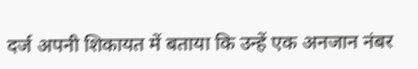दर्ज अपनी शिकायत में बताया कि उन्हें एक अनजान नंबर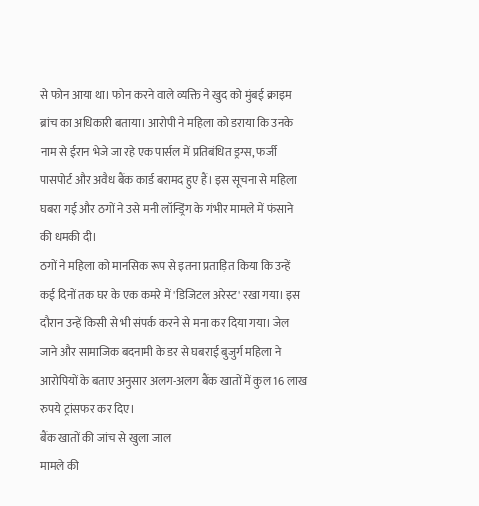से फोन आया था। फोन करने वाले व्यक्ति ने खुद को मुंबई क्राइम ब्रांच का अधिकारी बताया। आरोपी ने महिला को डराया कि उनके नाम से ईरान भेजे जा रहे एक पार्सल में प्रतिबंधित ड्रग्स, फर्जी पासपोर्ट और अवैध बैंक कार्ड बरामद हुए हैं। इस सूचना से महिला घबरा गई और ठगों ने उसे मनी लॉन्ड्रिंग के गंभीर मामले में फंसाने की धमकी दी।
ठगों ने महिला को मानसिक रूप से इतना प्रताड़ित किया कि उन्हें कई दिनों तक घर के एक कमरे में 'डिजिटल अरेस्ट' रखा गया। इस दौरान उन्हें किसी से भी संपर्क करने से मना कर दिया गया। जेल जाने और सामाजिक बदनामी के डर से घबराई बुजुर्ग महिला ने आरोपियों के बताए अनुसार अलग-अलग बैंक खातों में कुल 16 लाख रुपये ट्रांसफर कर दिए।
बैंक खातों की जांच से खुला जाल
मामले की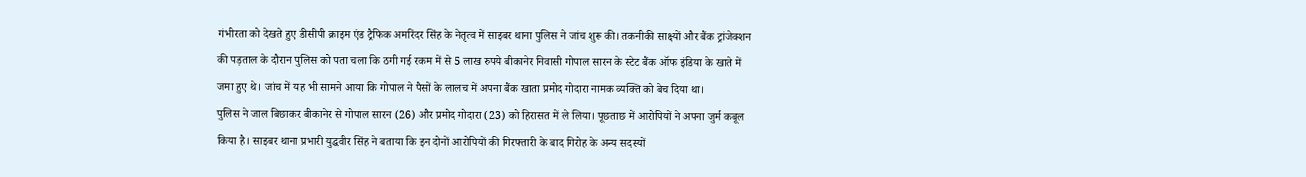गंभीरता को देखते हुए डीसीपी क्राइम एंड ट्रैफिक अमरिंदर सिंह के नेतृत्व में साइबर थाना पुलिस ने जांच शुरू की। तकनीकी साक्ष्यों और बैंक ट्रांजेक्शन की पड़ताल के दौरान पुलिस को पता चला कि ठगी गई रकम में से 5 लाख रुपये बीकानेर निवासी गोपाल सारन के स्टेट बैंक ऑफ इंडिया के खाते में जमा हुए थे। जांच में यह भी सामने आया कि गोपाल ने पैसों के लालच में अपना बैंक खाता प्रमोद गोदारा नामक व्यक्ति को बेच दिया था।
पुलिस ने जाल बिछाकर बीकानेर से गोपाल सारन (26) और प्रमोद गोदारा (23) को हिरासत में ले लिया। पूछताछ में आरोपियों ने अपना जुर्म कबूल किया है। साइबर थाना प्रभारी युद्धवीर सिंह ने बताया कि इन दोनों आरोपियों की गिरफ्तारी के बाद गिरोह के अन्य सदस्यों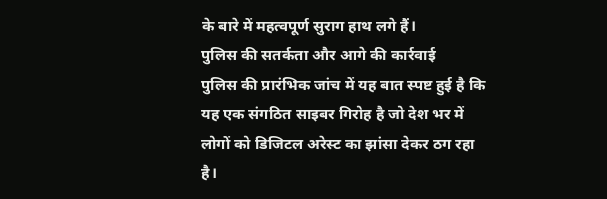के बारे में महत्वपूर्ण सुराग हाथ लगे हैं।
पुलिस की सतर्कता और आगे की कार्रवाई
पुलिस की प्रारंभिक जांच में यह बात स्पष्ट हुई है कि यह एक संगठित साइबर गिरोह है जो देश भर में लोगों को डिजिटल अरेस्ट का झांसा देकर ठग रहा है।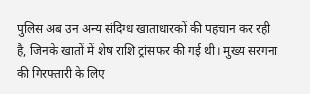पुलिस अब उन अन्य संदिग्ध खाताधारकों की पहचान कर रही है, जिनके खातों में शेष राशि ट्रांसफर की गई थी। मुख्य सरगना की गिरफ्तारी के लिए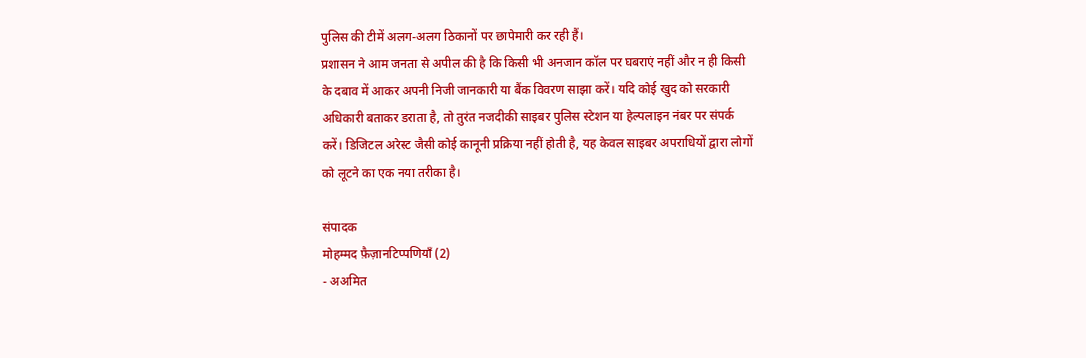पुलिस की टीमें अलग-अलग ठिकानों पर छापेमारी कर रही हैं।
प्रशासन ने आम जनता से अपील की है कि किसी भी अनजान कॉल पर घबराएं नहीं और न ही किसी के दबाव में आकर अपनी निजी जानकारी या बैंक विवरण साझा करें। यदि कोई खुद को सरकारी अधिकारी बताकर डराता है, तो तुरंत नजदीकी साइबर पुलिस स्टेशन या हेल्पलाइन नंबर पर संपर्क करें। डिजिटल अरेस्ट जैसी कोई कानूनी प्रक्रिया नहीं होती है, यह केवल साइबर अपराधियों द्वारा लोगों को लूटने का एक नया तरीका है।

संपादक
मोहम्मद फ़ैज़ानटिप्पणियाँ (2)
- अअमित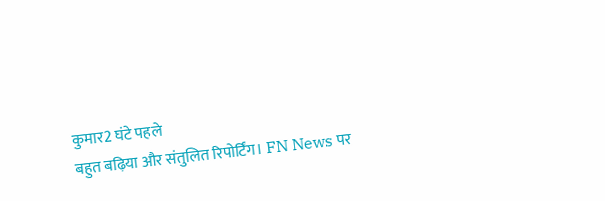कुमार2 घंटे पहले
बहुत बढ़िया और संतुलित रिपोर्टिंग। FN News पर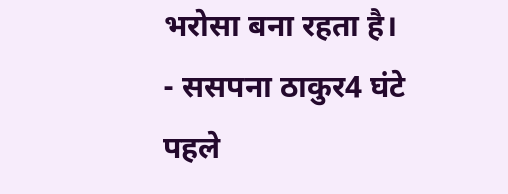भरोसा बना रहता है।
- ससपना ठाकुर4 घंटे पहले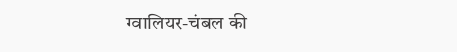ग्वालियर-चंबल की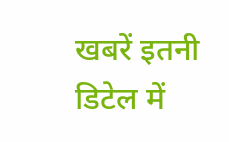खबरें इतनी डिटेल में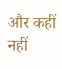और कहीं नहीं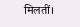मिलतीं।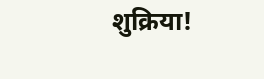शुक्रिया!